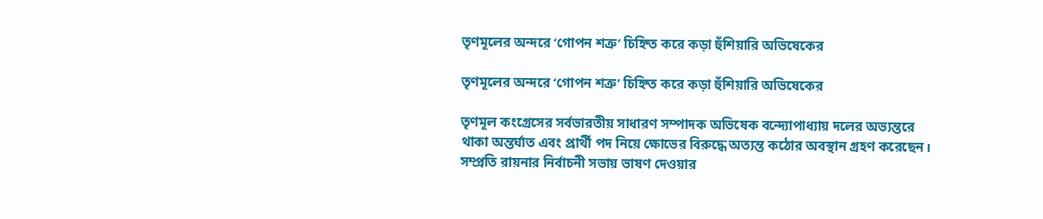তৃণমূলের অন্দরে ‘গোপন শত্রু’ চিহ্নিত করে কড়া হুঁশিয়ারি অভিষেকের

তৃণমূলের অন্দরে ‘গোপন শত্রু’ চিহ্নিত করে কড়া হুঁশিয়ারি অভিষেকের

তৃণমূল কংগ্রেসের সর্বভারতীয় সাধারণ সম্পাদক অভিষেক বন্দ্যোপাধ্যায় দলের অভ্যন্তরে থাকা অন্তর্ঘাত এবং প্রার্থী পদ নিয়ে ক্ষোভের বিরুদ্ধে অত্যন্ত কঠোর অবস্থান গ্রহণ করেছেন। সম্প্রতি রায়নার নির্বাচনী সভায় ভাষণ দেওয়ার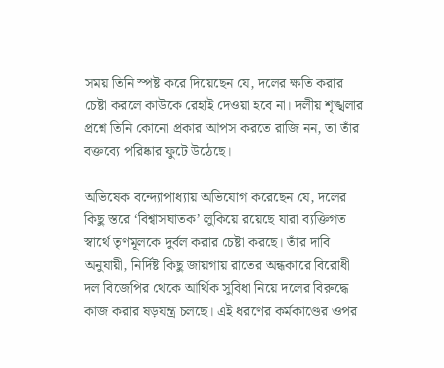সময় তিনি স্পষ্ট করে দিয়েছেন যে, দলের ক্ষতি করার চেষ্টা করলে কাউকে রেহাই দেওয়া হবে না। দলীয় শৃঙ্খলার প্রশ্নে তিনি কোনো প্রকার আপস করতে রাজি নন, তা তাঁর বক্তব্যে পরিষ্কার ফুটে উঠেছে।

অভিষেক বন্দ্যোপাধ্যায় অভিযোগ করেছেন যে, দলের কিছু স্তরে ‘বিশ্বাসঘাতক’ লুকিয়ে রয়েছে যারা ব্যক্তিগত স্বার্থে তৃণমূলকে দুর্বল করার চেষ্টা করছে। তাঁর দাবি অনুযায়ী, নির্দিষ্ট কিছু জায়গায় রাতের অন্ধকারে বিরোধী দল বিজেপির থেকে আর্থিক সুবিধা নিয়ে দলের বিরুদ্ধে কাজ করার ষড়যন্ত্র চলছে। এই ধরণের কর্মকাণ্ডের ওপর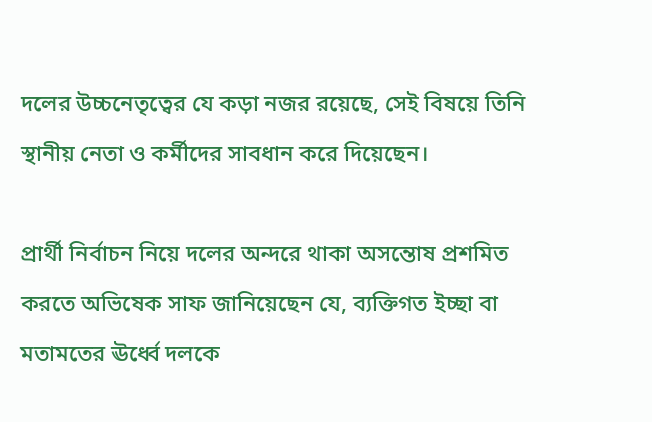দলের উচ্চনেতৃত্বের যে কড়া নজর রয়েছে, সেই বিষয়ে তিনি স্থানীয় নেতা ও কর্মীদের সাবধান করে দিয়েছেন।

প্রার্থী নির্বাচন নিয়ে দলের অন্দরে থাকা অসন্তোষ প্রশমিত করতে অভিষেক সাফ জানিয়েছেন যে, ব্যক্তিগত ইচ্ছা বা মতামতের ঊর্ধ্বে দলকে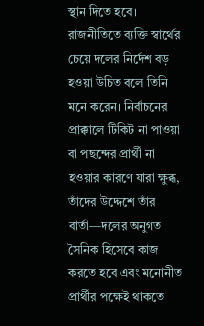স্থান দিতে হবে। রাজনীতিতে ব্যক্তি স্বার্থের চেয়ে দলের নির্দেশ বড় হওয়া উচিত বলে তিনি মনে করেন। নির্বাচনের প্রাক্কালে টিকিট না পাওয়া বা পছন্দের প্রার্থী না হওয়ার কারণে যারা ক্ষুব্ধ, তাঁদের উদ্দেশে তাঁর বার্তা—দলের অনুগত সৈনিক হিসেবে কাজ করতে হবে এবং মনোনীত প্রার্থীর পক্ষেই থাকতে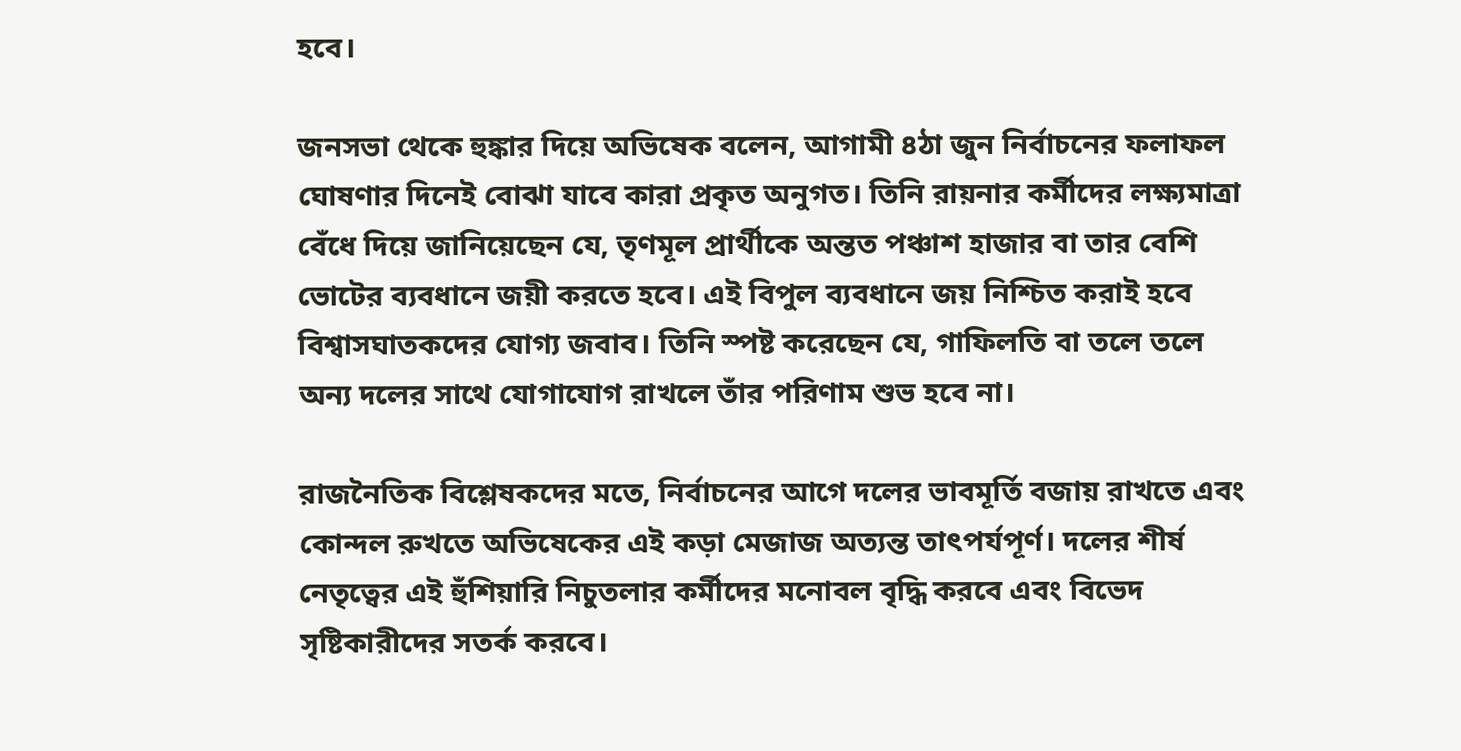হবে।

জনসভা থেকে হুঙ্কার দিয়ে অভিষেক বলেন, আগামী ৪ঠা জুন নির্বাচনের ফলাফল ঘোষণার দিনেই বোঝা যাবে কারা প্রকৃত অনুগত। তিনি রায়নার কর্মীদের লক্ষ্যমাত্রা বেঁধে দিয়ে জানিয়েছেন যে, তৃণমূল প্রার্থীকে অন্তত পঞ্চাশ হাজার বা তার বেশি ভোটের ব্যবধানে জয়ী করতে হবে। এই বিপুল ব্যবধানে জয় নিশ্চিত করাই হবে বিশ্বাসঘাতকদের যোগ্য জবাব। তিনি স্পষ্ট করেছেন যে, গাফিলতি বা তলে তলে অন্য দলের সাথে যোগাযোগ রাখলে তাঁর পরিণাম শুভ হবে না।

রাজনৈতিক বিশ্লেষকদের মতে, নির্বাচনের আগে দলের ভাবমূর্তি বজায় রাখতে এবং কোন্দল রুখতে অভিষেকের এই কড়া মেজাজ অত্যন্ত তাৎপর্যপূর্ণ। দলের শীর্ষ নেতৃত্বের এই হুঁশিয়ারি নিচুতলার কর্মীদের মনোবল বৃদ্ধি করবে এবং বিভেদ সৃষ্টিকারীদের সতর্ক করবে।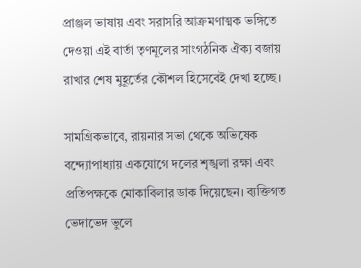প্রাঞ্জল ভাষায় এবং সরাসরি আক্রমণাত্মক ভঙ্গিতে দেওয়া এই বার্তা তৃণমূলের সাংগঠনিক ঐক্য বজায় রাখার শেষ মুহূর্তের কৌশল হিসেবেই দেখা হচ্ছে।

সামগ্রিকভাবে, রায়নার সভা থেকে অভিষেক বন্দ্যোপাধ্যায় একযোগে দলের শৃঙ্খলা রক্ষা এবং প্রতিপক্ষকে মোকাবিলার ডাক দিয়েছেন। ব্যক্তিগত ভেদাভেদ ভুলে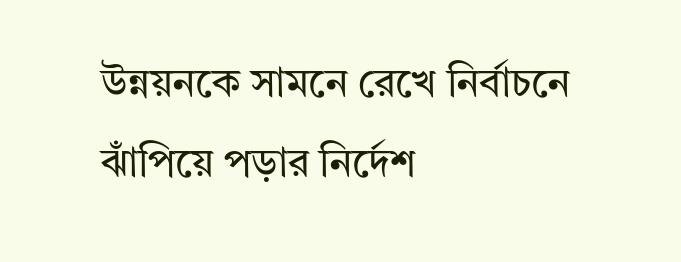উন্নয়নকে সামনে রেখে নির্বাচনে ঝাঁপিয়ে পড়ার নির্দেশ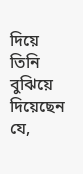দিয়ে তিনি বুঝিয়ে দিয়েছেন যে,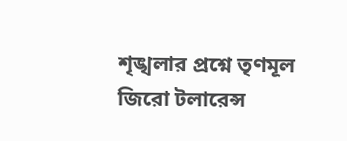শৃঙ্খলার প্রশ্নে তৃণমূল জিরো টলারেন্স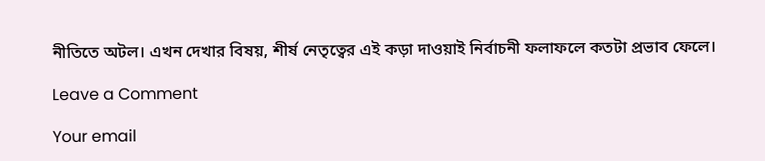নীতিতে অটল। এখন দেখার বিষয়, শীর্ষ নেতৃত্বের এই কড়া দাওয়াই নির্বাচনী ফলাফলে কতটা প্রভাব ফেলে।

Leave a Comment

Your email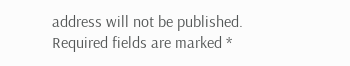address will not be published. Required fields are marked *